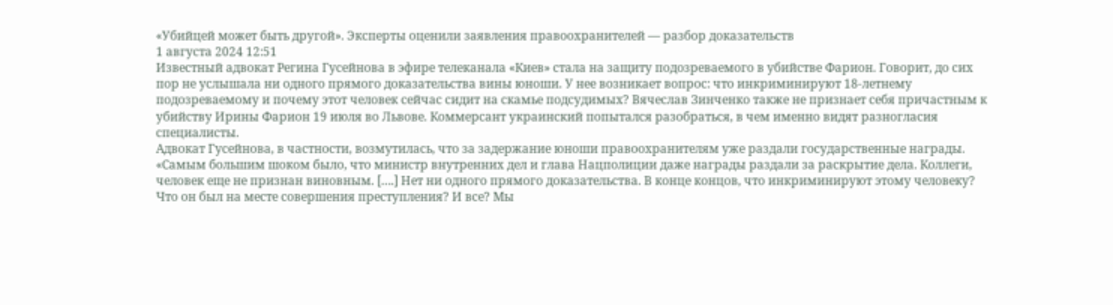«Убийцей может быть другой». Эксперты оценили заявления правоохранителей — разбор доказательств
1 августа 2024 12:51
Известный адвокат Регина Гусейнова в эфире телеканала «Киев» стала на защиту подозреваемого в убийстве Фарион. Говорит, до сих пор не услышала ни одного прямого доказательства вины юноши. У нее возникает вопрос: что инкриминируют 18-летнему подозреваемому и почему этот человек сейчас сидит на скамье подсудимых? Вячеслав Зинченко также не признает себя причастным к убийству Ирины Фарион 19 июля во Львове. Коммерсант украинский попытался разобраться, в чем именно видят разногласия специалисты.
Адвокат Гусейнова, в частности, возмутилась, что за задержание юноши правоохранителям уже раздали государственные награды.
«Самым большим шоком было, что министр внутренних дел и глава Нацполиции даже награды раздали за раскрытие дела. Коллеги, человек еще не признан виновным. [….] Нет ни одного прямого доказательства. В конце концов, что инкриминируют этому человеку? Что он был на месте совершения преступления? И все? Мы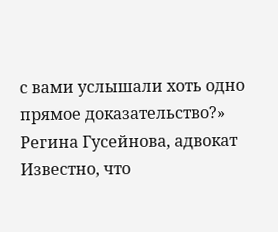с вами услышали хоть одно прямое доказательство?»
Регина Гусейнова, адвокат
Известно, что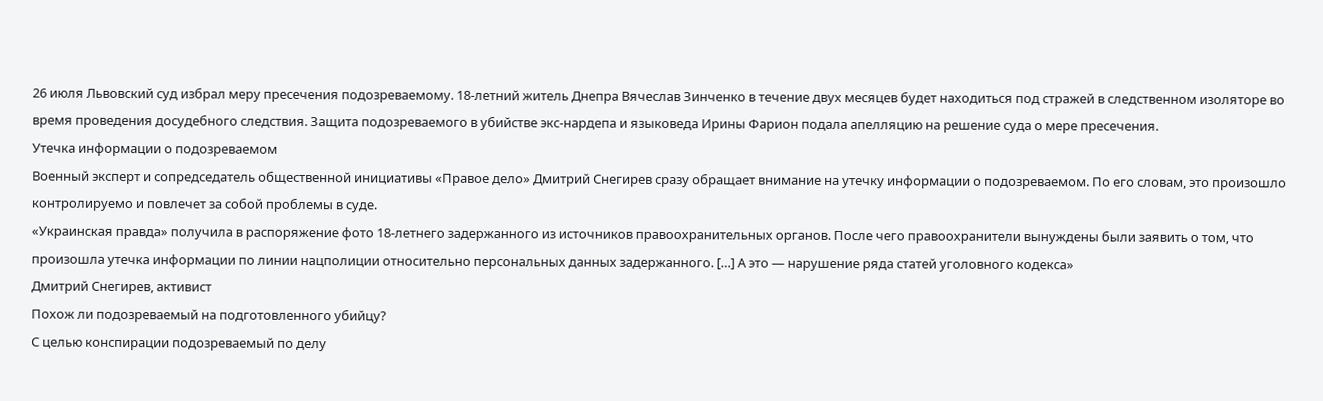26 июля Львовский суд избрал меру пресечения подозреваемому. 18-летний житель Днепра Вячеслав Зинченко в течение двух месяцев будет находиться под стражей в следственном изоляторе во время проведения досудебного следствия. Защита подозреваемого в убийстве экс-нардепа и языковеда Ирины Фарион подала апелляцию на решение суда о мере пресечения.
Утечка информации о подозреваемом
Военный эксперт и сопредседатель общественной инициативы «Правое дело» Дмитрий Снегирев сразу обращает внимание на утечку информации о подозреваемом. По его словам, это произошло контролируемо и повлечет за собой проблемы в суде.
«Украинская правда» получила в распоряжение фото 18-летнего задержанного из источников правоохранительных органов. После чего правоохранители вынуждены были заявить о том, что произошла утечка информации по линии нацполиции относительно персональных данных задержанного. […] А это — нарушение ряда статей уголовного кодекса»
Дмитрий Снегирев, активист
Похож ли подозреваемый на подготовленного убийцу?
С целью конспирации подозреваемый по делу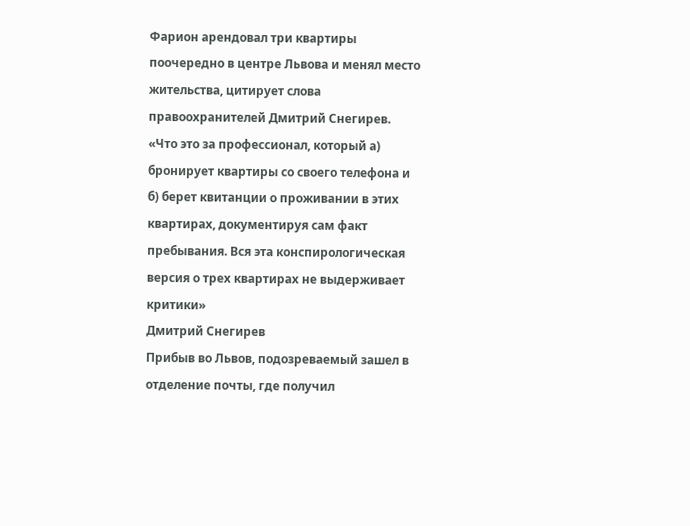Фарион арендовал три квартиры поочередно в центре Львова и менял место жительства, цитирует слова правоохранителей Дмитрий Снегирев.
«Что это за профессионал, который а) бронирует квартиры со своего телефона и б) берет квитанции о проживании в этих квартирах, документируя сам факт пребывания. Вся эта конспирологическая версия о трех квартирах не выдерживает критики»
Дмитрий Снегирев
Прибыв во Львов, подозреваемый зашел в отделение почты, где получил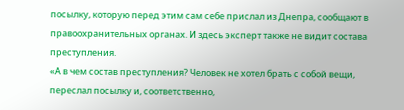посылку, которую перед этим сам себе прислал из Днепра, сообщают в правоохранительных органах. И здесь эксперт также не видит состава преступления.
«А в чем состав преступления? Человек не хотел брать с собой вещи, переслал посылку и, соответственно,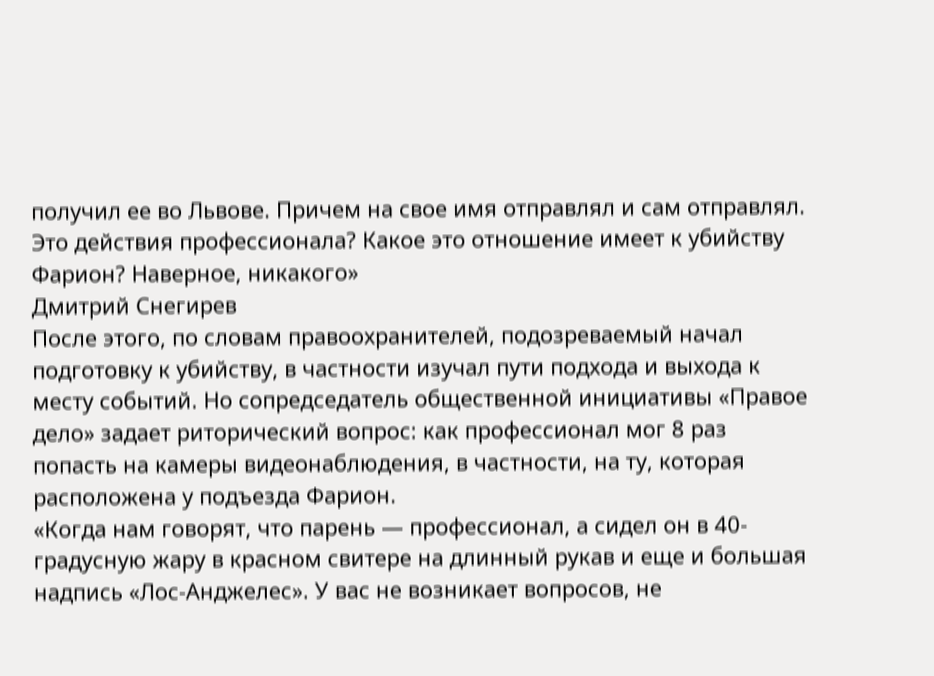получил ее во Львове. Причем на свое имя отправлял и сам отправлял. Это действия профессионала? Какое это отношение имеет к убийству Фарион? Наверное, никакого»
Дмитрий Снегирев
После этого, по словам правоохранителей, подозреваемый начал подготовку к убийству, в частности изучал пути подхода и выхода к месту событий. Но сопредседатель общественной инициативы «Правое дело» задает риторический вопрос: как профессионал мог 8 раз попасть на камеры видеонаблюдения, в частности, на ту, которая расположена у подъезда Фарион.
«Когда нам говорят, что парень — профессионал, а сидел он в 40-градусную жару в красном свитере на длинный рукав и еще и большая надпись «Лос-Анджелес». У вас не возникает вопросов, не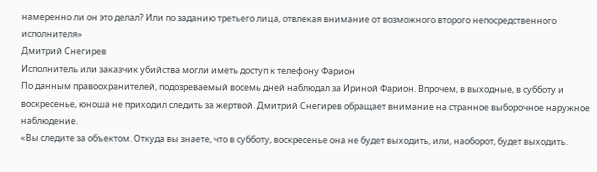намеренно ли он это делал? Или по заданию третьего лица, отвлекая внимание от возможного второго непосредственного исполнителя»
Дмитрий Снегирев
Исполнитель или заказчик убийства могли иметь доступ к телефону Фарион
По данным правоохранителей, подозреваемый восемь дней наблюдал за Ириной Фарион. Впрочем, в выходные, в субботу и воскресенье, юноша не приходил следить за жертвой. Дмитрий Снегирев обращает внимание на странное выборочное наружное наблюдение.
«Вы следите за объектом. Откуда вы знаете, что в субботу, воскресенье она не будет выходить, или, наоборот, будет выходить.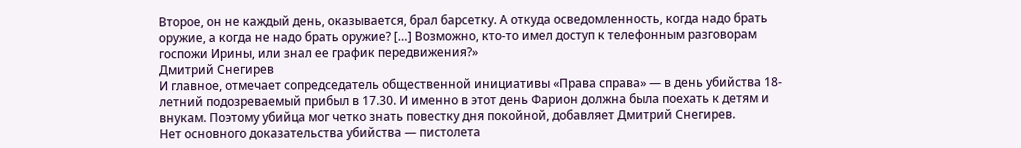Второе, он не каждый день, оказывается, брал барсетку. А откуда осведомленность, когда надо брать оружие, а когда не надо брать оружие? […] Возможно, кто-то имел доступ к телефонным разговорам госпожи Ирины, или знал ее график передвижения?»
Дмитрий Снегирев
И главное, отмечает сопредседатель общественной инициативы «Права справа» — в день убийства 18-летний подозреваемый прибыл в 17.30. И именно в этот день Фарион должна была поехать к детям и внукам. Поэтому убийца мог четко знать повестку дня покойной, добавляет Дмитрий Снегирев.
Нет основного доказательства убийства — пистолета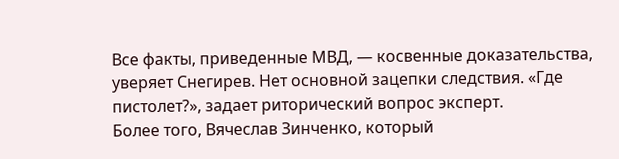Все факты, приведенные МВД, — косвенные доказательства, уверяет Снегирев. Нет основной зацепки следствия. «Где пистолет?», задает риторический вопрос эксперт.
Более того, Вячеслав Зинченко, который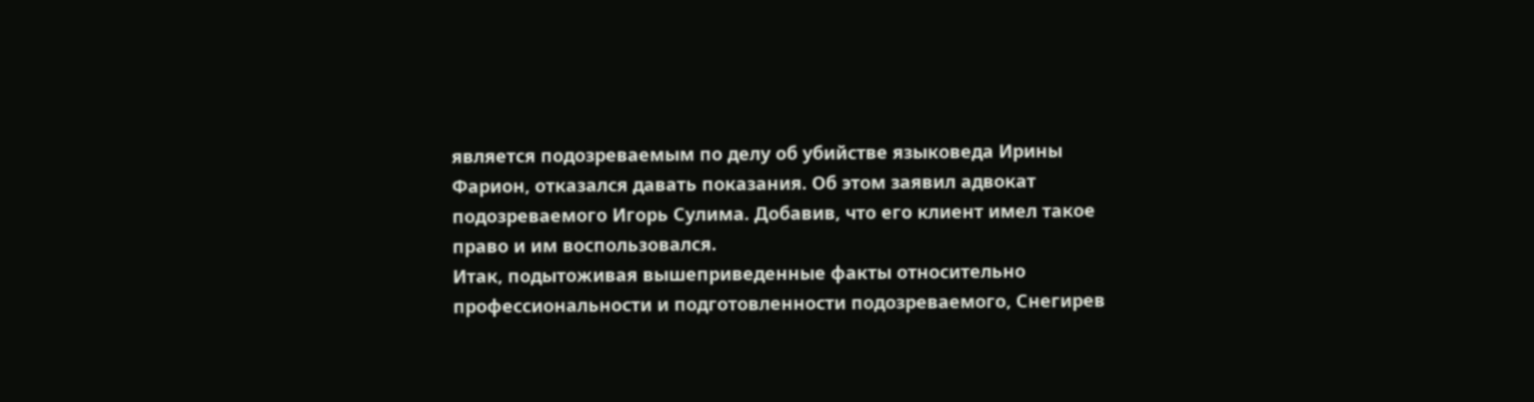является подозреваемым по делу об убийстве языковеда Ирины Фарион, отказался давать показания. Об этом заявил адвокат подозреваемого Игорь Сулима. Добавив, что его клиент имел такое право и им воспользовался.
Итак, подытоживая вышеприведенные факты относительно профессиональности и подготовленности подозреваемого, Снегирев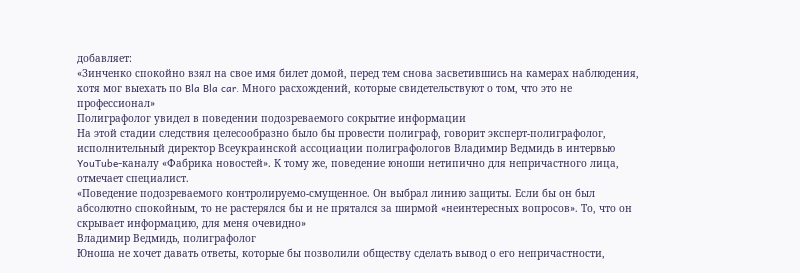добавляет:
«Зинченко спокойно взял на свое имя билет домой, перед тем снова засветившись на камерах наблюдения, хотя мог выехать по Bla Bla car. Много расхождений, которые свидетельствуют о том, что это не профессионал»
Полиграфолог увидел в поведении подозреваемого сокрытие информации
На этой стадии следствия целесообразно было бы провести полиграф, говорит эксперт-полиграфолог, исполнительный директор Всеукраинской ассоциации полиграфологов Владимир Ведмидь в интервью YouTube-каналу «Фабрика новостей». К тому же, поведение юноши нетипично для непричастного лица, отмечает специалист.
«Поведение подозреваемого контролируемо-смущенное. Он выбрал линию защиты. Если бы он был абсолютно спокойным, то не растерялся бы и не прятался за ширмой «неинтересных вопросов». То, что он скрывает информацию, для меня очевидно»
Владимир Ведмидь, полиграфолог
Юноша не хочет давать ответы, которые бы позволили обществу сделать вывод о его непричастности,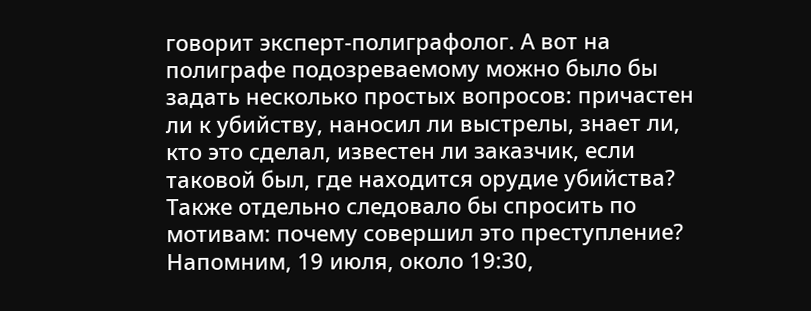говорит эксперт-полиграфолог. А вот на полиграфе подозреваемому можно было бы задать несколько простых вопросов: причастен ли к убийству, наносил ли выстрелы, знает ли, кто это сделал, известен ли заказчик, если таковой был, где находится орудие убийства? Также отдельно следовало бы спросить по мотивам: почему совершил это преступление?
Напомним, 19 июля, около 19:30,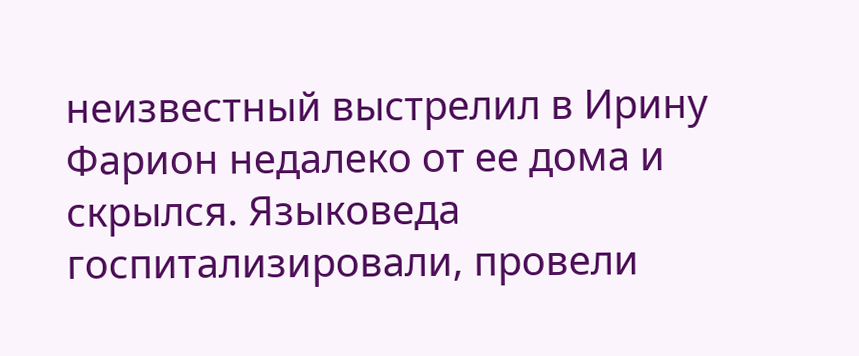неизвестный выстрелил в Ирину Фарион недалеко от ее дома и скрылся. Языковеда госпитализировали, провели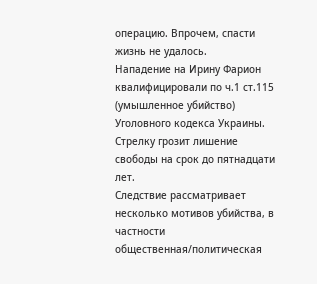операцию. Впрочем, спасти жизнь не удалось.
Нападение на Ирину Фарион квалифицировали по ч.1 ст.115 (умышленное убийство) Уголовного кодекса Украины. Стрелку грозит лишение свободы на срок до пятнадцати лет.
Следствие рассматривает несколько мотивов убийства, в частности общественная/политическая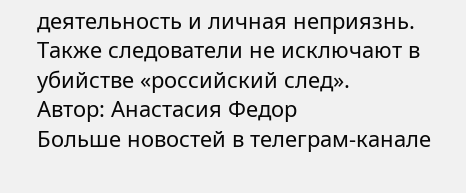деятельность и личная неприязнь. Также следователи не исключают в убийстве «российский след».
Автор: Анастасия Федор
Больше новостей в телеграм-канале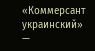«Коммерсант украинский» —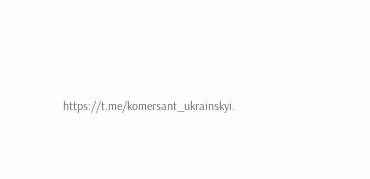https://t.me/komersant_ukrainskyi.